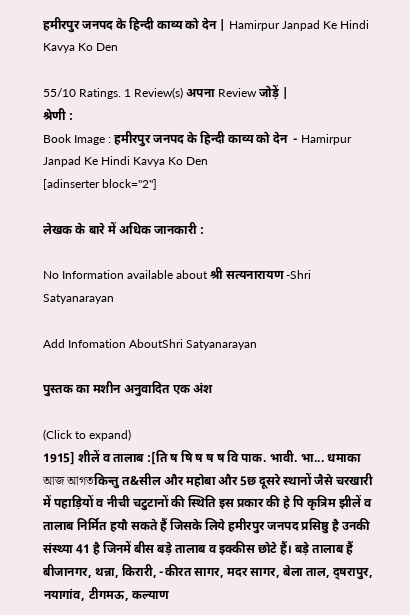हमीरपुर जनपद के हिन्दी काव्य को देन | Hamirpur Janpad Ke Hindi Kavya Ko Den

55/10 Ratings. 1 Review(s) अपना Review जोड़ें |
श्रेणी :
Book Image : हमीरपुर जनपद के हिन्दी काव्य को देन  - Hamirpur Janpad Ke Hindi Kavya Ko Den
[adinserter block="2"]

लेखक के बारे में अधिक जानकारी :

No Information available about श्री सत्यनारायण -Shri Satyanarayan

Add Infomation AboutShri Satyanarayan

पुस्तक का मशीन अनुवादित एक अंश

(Click to expand)
1915] शीलें व तालाब :[ति ष षि ष ष ष वि पाक. भावी. भा... धमाका আজ আগতकिन्तु त&सील और महोबा और 5छ दूसरे स्थानों जैसे चरखारी में पहाड़ियों व नीची चटुटानों की स्थिति इस प्रकार की हे पि कृत्रिम झीलें व तालाब निर्मित हयौ सकते हैं जिसके लिये हमीरपुर जनपद प्रसिष्ठु है उनकी संस्थ्या 41 है जिनमें बीस बड़े तालाब व इक्कीस छोटे हैं। बड़े तालाब हैं बीजानगर, थन्ना, किरारी, -कीरत सागर, मदर सागर, बेला ताल, द्षरापुर, नयागांव, टीगमऊ, कल्याण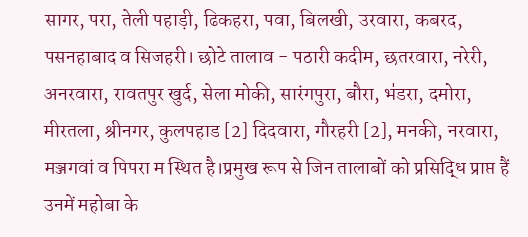सागर, परा, तेली पहाड़ी, ढिकहरा, पवा, बिलखी, उरवारा, कबरद, पसनहाबाद व सिजहरी। छोटे तालाव - पठारी कदीम, छतरवारा, नरेरी, अनरवारा, रावतपुर खुर्द, सेला मोकी, सारंगपुरा, बौरा, भ॑डरा, दमोरा, मीरतला, श्रीनगर, कुलपहाड [2] दिदवारा, गौरहरी [2], मनकी, नरवारा, मञ्जगवां व पिपरा म स्थित है।प्रमुख रूप से जिन तालाबों को प्रसिद्धि प्राप्त हैं उनमें महोबा के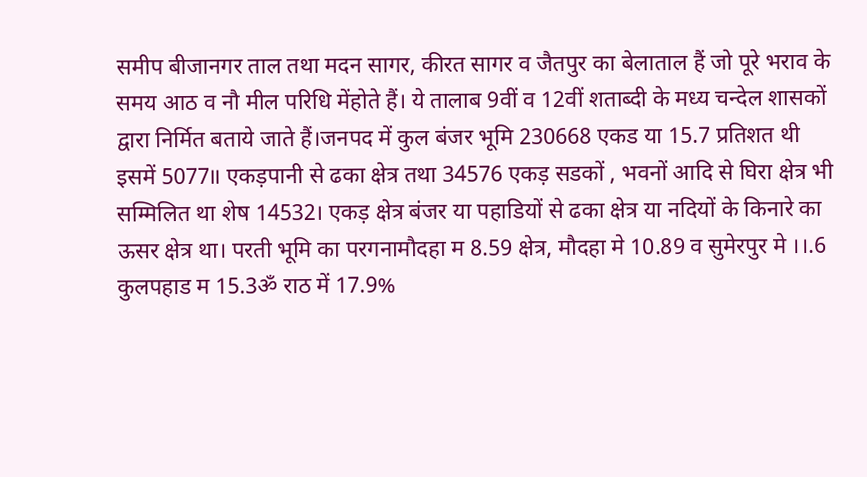समीप बीजानगर ताल तथा मदन सागर, कीरत सागर व जैतपुर का बेलाताल हैं जो पूरे भराव के समय आठ व नौ मील परिधि मेंहोते हैं। ये तालाब 9वीं व 12वीं शताब्दी के मध्य चन्देल शासकों द्वारा निर्मित बताये जाते हैं।जनपद में कुल बंजर भूमि 230668 एकड या 15.7 प्रतिशत थी इसमें 5077॥ एकड़पानी से ढका क्षेत्र तथा 34576 एकड़ सडकों , भवनों आदि से घिरा क्षेत्र भी सम्मिलित था शेष 14532। एकड़ क्षेत्र बंजर या पहाडियों से ढका क्षेत्र या नदियों के किनारे का ऊसर क्षेत्र था। परती भूमि का परगनामौदहा म 8.59 क्षेत्र, मौदहा मे 10.89 व सुमेरपुर मे ।।.6 कुलपहाड म 15.3ॐ राठ में 17.9%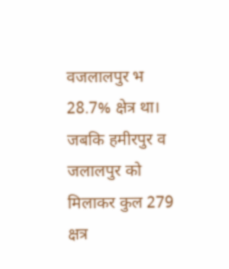वजलालपुर भ 28.7% क्षेत्र था। जबकि हमीरपुर व जलालपुर को मिलाकर कुल 279 क्षत्र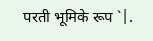परती भूमिके रूप `|.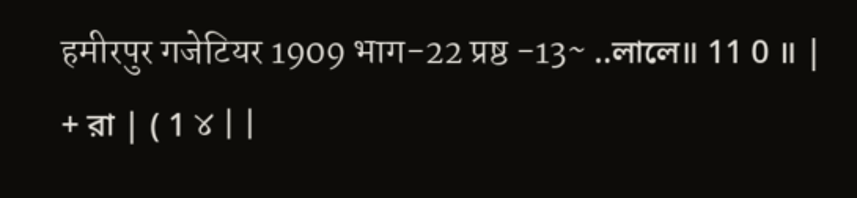हमीरपुर गजेटियर 1909 भाग-22 प्रष्ठ -13~ ..লালে॥ 11 0 ॥ | + রা | ( 1 ४ | |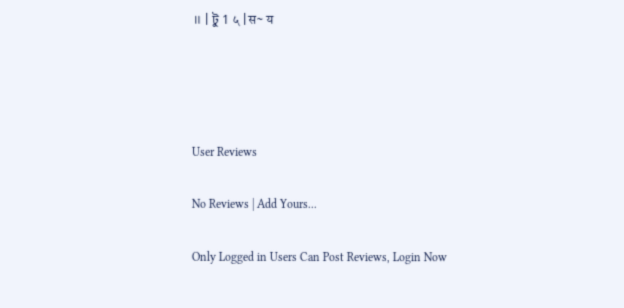॥ | টু 1 ५ |स~ य




User Reviews

No Reviews | Add Yours...

Only Logged in Users Can Post Reviews, Login Now